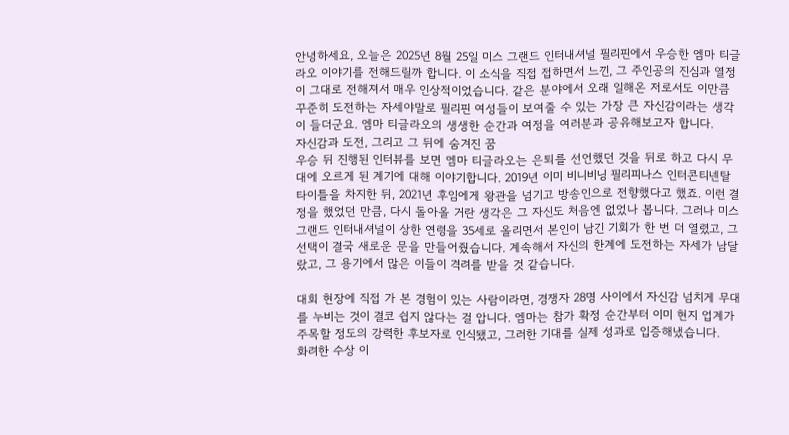안녕하세요, 오늘은 2025년 8월 25일 미스 그랜드 인터내셔널 필리핀에서 우승한 엠마 티글라오 이야기를 전해드릴까 합니다. 이 소식을 직접 접하면서 느낀, 그 주인공의 진심과 열정이 그대로 전해져서 매우 인상적이었습니다. 같은 분야에서 오래 일해온 저로서도 이만큼 꾸준히 도전하는 자세야말로 필리핀 여성들이 보여줄 수 있는 가장 큰 자신감이라는 생각이 들더군요. 엠마 티글라오의 생생한 순간과 여정을 여러분과 공유해보고자 합니다.
자신감과 도전, 그리고 그 뒤에 숨겨진 꿈
우승 뒤 진행된 인터뷰를 보면 엠마 티글라오는 은퇴를 선언했던 것을 뒤로 하고 다시 무대에 오르게 된 계기에 대해 이야기합니다. 2019년 이미 비니비닝 필리피나스 인터콘티넨탈 타이틀을 차지한 뒤, 2021년 후임에게 왕관을 넘기고 방송인으로 전향했다고 했죠. 이런 결정을 했었던 만큼, 다시 돌아올 거란 생각은 그 자신도 처음엔 없었나 봅니다. 그러나 미스 그랜드 인터내셔널이 상한 연령을 35세로 올리면서 본인이 남긴 기회가 한 번 더 열렸고, 그 선택이 결국 새로운 문을 만들어줬습니다. 계속해서 자신의 한계에 도전하는 자세가 남달랐고, 그 용기에서 많은 이들이 격려를 받을 것 같습니다.

대회 현장에 직접 가 본 경험이 있는 사람이라면, 경쟁자 28명 사이에서 자신감 넘치게 무대를 누비는 것이 결코 쉽지 않다는 걸 압니다. 엠마는 참가 확정 순간부터 이미 현지 업계가 주목할 정도의 강력한 후보자로 인식됐고, 그러한 기대를 실제 성과로 입증해냈습니다.
화려한 수상 이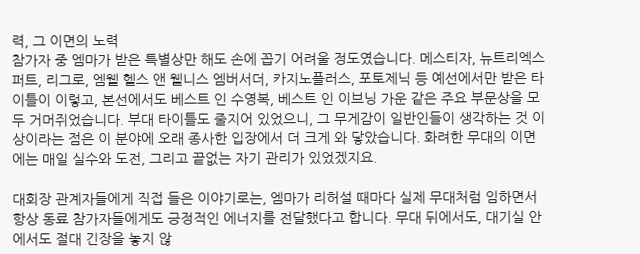력, 그 이면의 노력
참가자 중 엠마가 받은 특별상만 해도 손에 꼽기 어려울 정도였습니다. 메스티자, 뉴트리엑스퍼트, 리그로, 엠웰 헬스 앤 웰니스 엠버서더, 카지노플러스, 포토제닉 등 예선에서만 받은 타이틀이 이렇고, 본선에서도 베스트 인 수영복, 베스트 인 이브닝 가운 같은 주요 부문상을 모두 거머쥐었습니다. 부대 타이틀도 줄지어 있었으니, 그 무게감이 일반인들이 생각하는 것 이상이라는 점은 이 분야에 오래 종사한 입장에서 더 크게 와 닿았습니다. 화려한 무대의 이면에는 매일 실수와 도전, 그리고 끝없는 자기 관리가 있었겠지요.

대회장 관계자들에게 직접 들은 이야기로는, 엠마가 리허설 때마다 실제 무대처럼 임하면서 항상 동료 참가자들에게도 긍정적인 에너지를 전달했다고 합니다. 무대 뒤에서도, 대기실 안에서도 절대 긴장을 놓지 않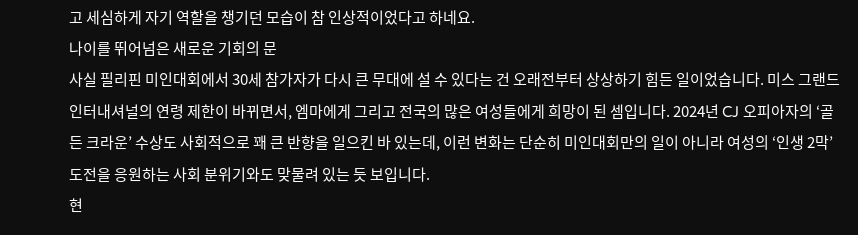고 세심하게 자기 역할을 챙기던 모습이 참 인상적이었다고 하네요.
나이를 뛰어넘은 새로운 기회의 문
사실 필리핀 미인대회에서 30세 참가자가 다시 큰 무대에 설 수 있다는 건 오래전부터 상상하기 힘든 일이었습니다. 미스 그랜드 인터내셔널의 연령 제한이 바뀌면서, 엠마에게 그리고 전국의 많은 여성들에게 희망이 된 셈입니다. 2024년 CJ 오피아자의 ‘골든 크라운’ 수상도 사회적으로 꽤 큰 반향을 일으킨 바 있는데, 이런 변화는 단순히 미인대회만의 일이 아니라 여성의 ‘인생 2막’ 도전을 응원하는 사회 분위기와도 맞물려 있는 듯 보입니다.
현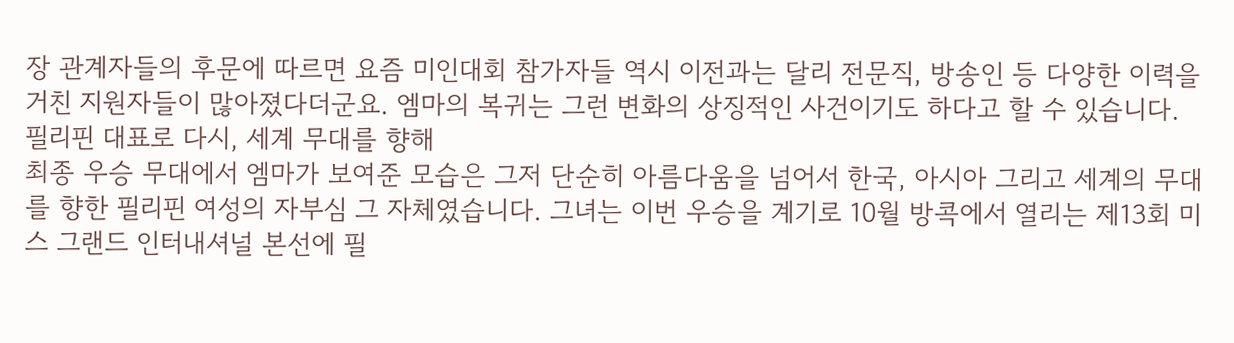장 관계자들의 후문에 따르면 요즘 미인대회 참가자들 역시 이전과는 달리 전문직, 방송인 등 다양한 이력을 거친 지원자들이 많아졌다더군요. 엠마의 복귀는 그런 변화의 상징적인 사건이기도 하다고 할 수 있습니다.
필리핀 대표로 다시, 세계 무대를 향해
최종 우승 무대에서 엠마가 보여준 모습은 그저 단순히 아름다움을 넘어서 한국, 아시아 그리고 세계의 무대를 향한 필리핀 여성의 자부심 그 자체였습니다. 그녀는 이번 우승을 계기로 10월 방콕에서 열리는 제13회 미스 그랜드 인터내셔널 본선에 필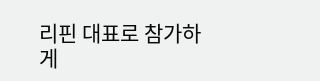리핀 대표로 참가하게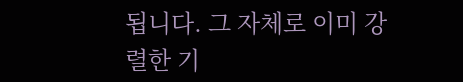됩니다. 그 자체로 이미 강렬한 기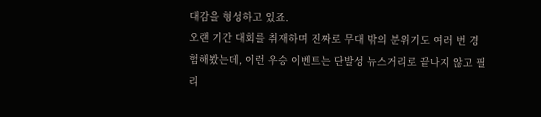대감을 형성하고 있죠.
오랜 기간 대회를 취재하며 진짜로 무대 밖의 분위기도 여러 번 경험해봤는데, 이런 우승 이벤트는 단발성 뉴스거리로 끝나지 않고 필리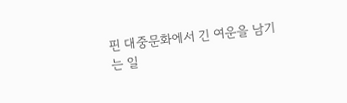핀 대중문화에서 긴 여운을 남기는 일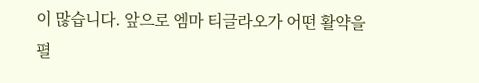이 많습니다. 앞으로 엠마 티글라오가 어떤 활약을 펼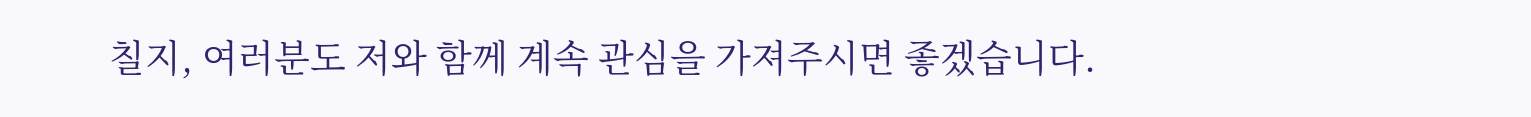칠지, 여러분도 저와 함께 계속 관심을 가져주시면 좋겠습니다.